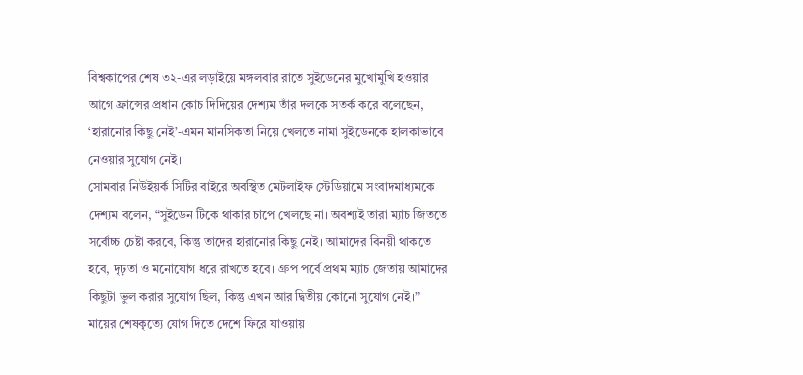বিশ্বকাপের শেষ ৩২-এর লড়াইয়ে মঙ্গলবার রাতে সুইডেনের মুখোমুখি হওয়ার আগে ফ্রান্সের প্রধান কোচ দিদিয়ের দেশ্যম তাঁর দলকে সতর্ক করে বলেছেন, ‘হারানোর কিছু নেই’-এমন মানসিকতা নিয়ে খেলতে নামা সুইডেনকে হালকাভাবে নেওয়ার সুযোগ নেই।
সোমবার নিউইয়র্ক সিটির বাইরে অবস্থিত মেটলাইফ স্টেডিয়ামে সংবাদমাধ্যমকে দেশ্যম বলেন, “সুইডেন টিকে থাকার চাপে খেলছে না। অবশ্যই তারা ম্যাচ জিততে সর্বোচ্চ চেষ্টা করবে, কিন্তু তাদের হারানোর কিছু নেই। আমাদের বিনয়ী থাকতে হবে, দৃঢ়তা ও মনোযোগ ধরে রাখতে হবে। গ্রুপ পর্বে প্রথম ম্যাচ জেতায় আমাদের কিছুটা ভুল করার সুযোগ ছিল, কিন্তু এখন আর দ্বিতীয় কোনো সুযোগ নেই।”
মায়ের শেষকৃত্যে যোগ দিতে দেশে ফিরে যাওয়ায়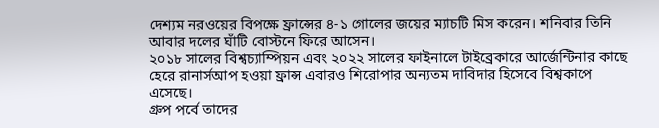দেশ্যম নরওয়ের বিপক্ষে ফ্রান্সের ৪-১ গোলের জয়ের ম্যাচটি মিস করেন। শনিবার তিনি আবার দলের ঘাঁটি বোস্টনে ফিরে আসেন।
২০১৮ সালের বিশ্বচ্যাম্পিয়ন এবং ২০২২ সালের ফাইনালে টাইব্রেকারে আর্জেন্টিনার কাছে হেরে রানার্সআপ হওয়া ফ্রান্স এবারও শিরোপার অন্যতম দাবিদার হিসেবে বিশ্বকাপে এসেছে।
গ্রুপ পর্বে তাদের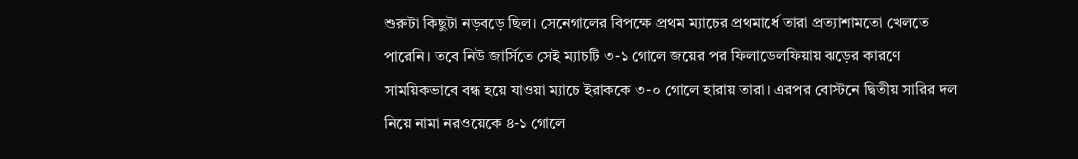শুরুটা কিছুটা নড়বড়ে ছিল। সেনেগালের বিপক্ষে প্রথম ম্যাচের প্রথমার্ধে তারা প্রত্যাশামতো খেলতে পারেনি। তবে নিউ জার্সিতে সেই ম্যাচটি ৩-১ গোলে জয়ের পর ফিলাডেলফিয়ায় ঝড়ের কারণে সাময়িকভাবে বন্ধ হয়ে যাওয়া ম্যাচে ইরাককে ৩-০ গোলে হারায় তারা। এরপর বোস্টনে দ্বিতীয় সারির দল নিয়ে নামা নরওয়েকে ৪-১ গোলে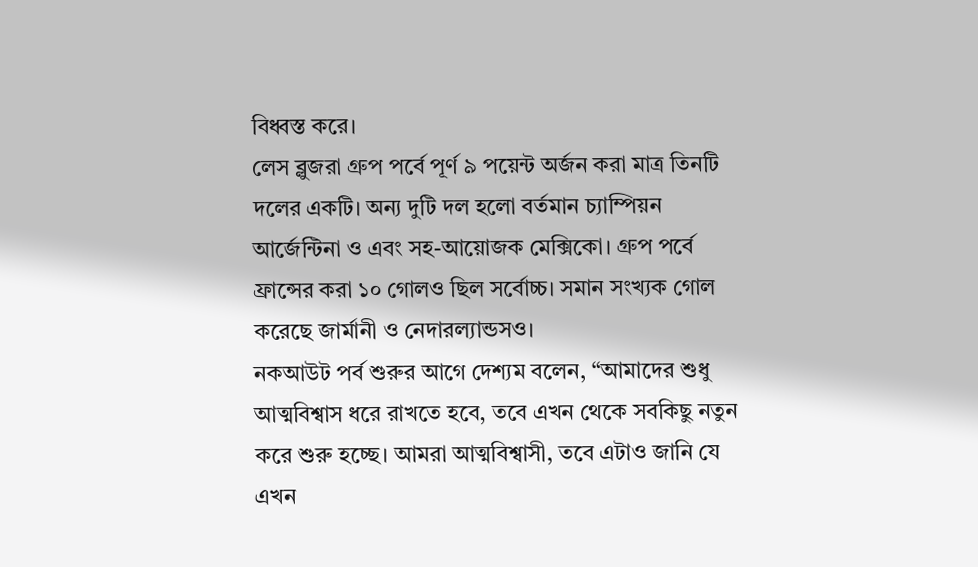বিধ্বস্ত করে।
লেস ব্লুজরা গ্রুপ পর্বে পূর্ণ ৯ পয়েন্ট অর্জন করা মাত্র তিনটি দলের একটি। অন্য দুটি দল হলো বর্তমান চ্যাম্পিয়ন আর্জেন্টিনা ও এবং সহ-আয়োজক মেক্সিকো। গ্রুপ পর্বে ফ্রান্সের করা ১০ গোলও ছিল সর্বোচ্চ। সমান সংখ্যক গোল করেছে জার্মানী ও নেদারল্যান্ডসও।
নকআউট পর্ব শুরুর আগে দেশ্যম বলেন, “আমাদের শুধু আত্মবিশ্বাস ধরে রাখতে হবে, তবে এখন থেকে সবকিছু নতুন করে শুরু হচ্ছে। আমরা আত্মবিশ্বাসী, তবে এটাও জানি যে এখন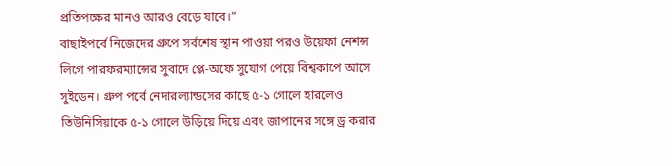প্রতিপক্ষের মানও আরও বেড়ে যাবে।”
বাছাইপর্বে নিজেদের গ্রুপে সর্বশেষ স্থান পাওয়া পরও উয়েফা নেশন্স লিগে পারফরম্যান্সের সুবাদে প্লে-অফে সুযোগ পেয়ে বিশ্বকাপে আসে সুইডেন। গ্রুপ পর্বে নেদারল্যান্ডসের কাছে ৫-১ গোলে হারলেও তিউনিসিয়াকে ৫-১ গোলে উড়িয়ে দিয়ে এবং জাপানের সঙ্গে ড্র করার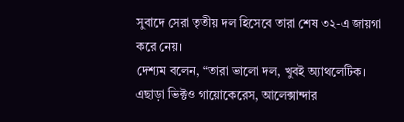সুবাদে সেরা তৃতীয় দল হিসেবে তারা শেষ ৩২-এ জায়গা করে নেয়।
দেশ্যম বলেন, “তারা ভালো দল, খুবই অ্যাথলেটিক। এছাড়া ভিক্টও গায়োকেরেস, আলেক্সান্দার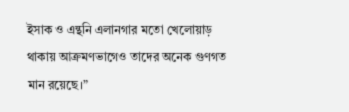ইসাক ও এন্থনি এলানগার মতো খেলোয়াড় থাকায় আক্রমণভাগেও তাদের অনেক গুণগত মান রয়েছে।”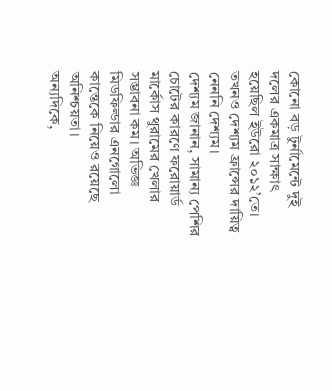কোনো বড় টুর্নামেন্টে দুই দলের একমাত্র সাক্ষাৎ হয়েছিল ইউরো ২০১২’তে। তখনও দেশ্যম ফ্রান্সের দায়িত্ব নেননি দেশ্যম।
দেশ্যম জানান, সামান্য পেশির চোটের কারণে ফরোয়ার্ড মার্কোস থুরামের খেলার সম্ভাবনা কম। অভিজ্ঞ মিডফিল্ডার এনগোলো কান্তেকে নিয়েও রয়েছে অনিশ্চয়তা।
অন্যদিকে,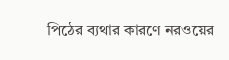পিঠের ব্যথার কারণে নরওয়ের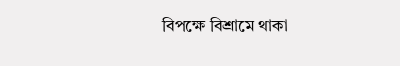বিপক্ষে বিশ্রামে থাকা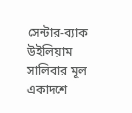সেন্টার-ব্যাক উইলিয়াম সালিবার মূল একাদশে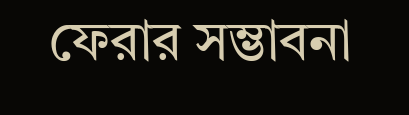ফেরার সম্ভাবনা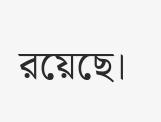রয়েছে।